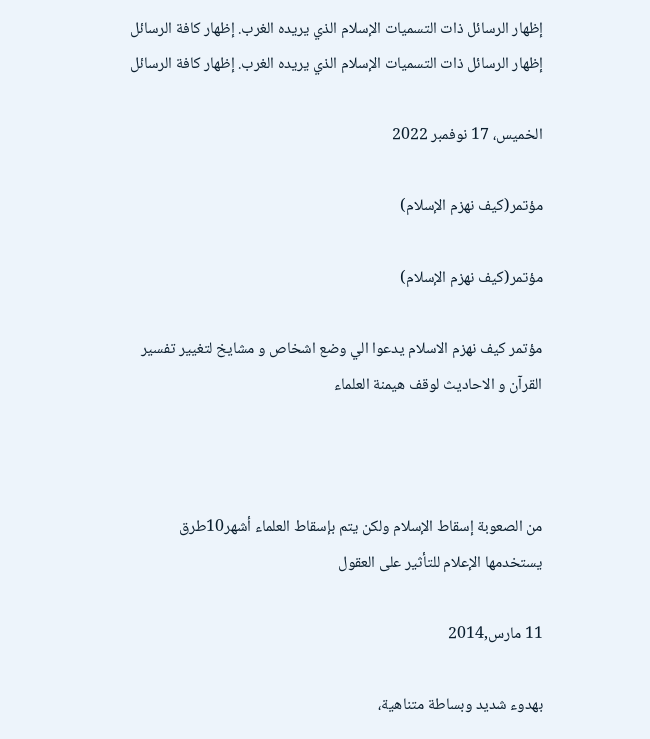إظهار الرسائل ذات التسميات الإسلام الذي يريده الغرب. إظهار كافة الرسائل
إظهار الرسائل ذات التسميات الإسلام الذي يريده الغرب. إظهار كافة الرسائل

الخميس، 17 نوفمبر 2022

مؤتمر(كيف نهزم الإسلام)

مؤتمر(كيف نهزم الإسلام)

مؤتمر كيف نهزم الاسلام يدعوا الي وضع اشخاص و مشايخ لتغيير تفسير القرآن و الاحاديث لوقف هيمنة العلماء



من الصعوبة إسقاط الإسلام ولكن يتم بإسقاط العلماء أشهر10طرق يستخدمها الإعلام للتأثير على العقول

11 مارس,2014

بهدوء شديد وبساطة متناهية،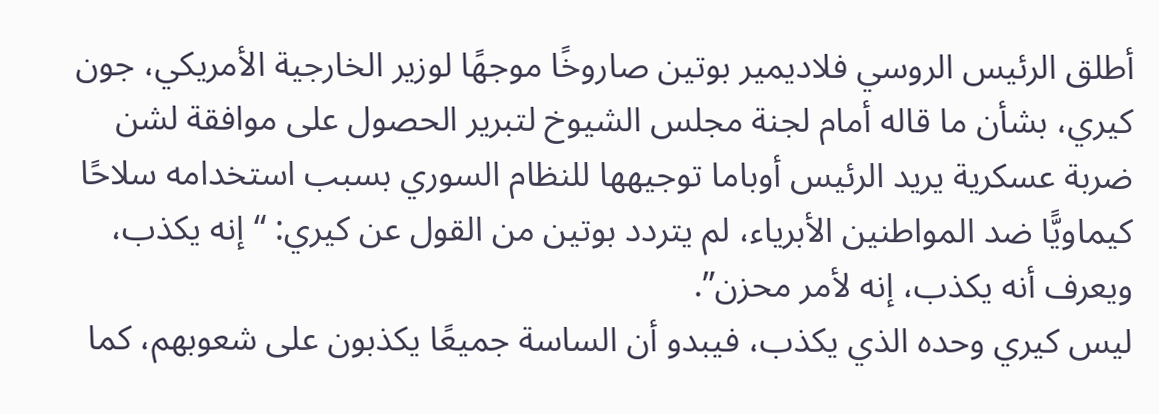أطلق الرئيس الروسي فلاديمير بوتين صاروخًا موجهًا لوزير الخارجية الأمريكي، جون كيري، بشأن ما قاله أمام لجنة مجلس الشيوخ لتبرير الحصول على موافقة لشن ضربة عسكرية يريد الرئيس أوباما توجيهها للنظام السوري بسبب استخدامه سلاحًا كيماويًّا ضد المواطنين الأبرياء، لم يتردد بوتين من القول عن كيري: “إنه يكذب، ويعرف أنه يكذب، إنه لأمر محزن”.
ليس كيري وحده الذي يكذب، فيبدو أن الساسة جميعًا يكذبون على شعوبهم، كما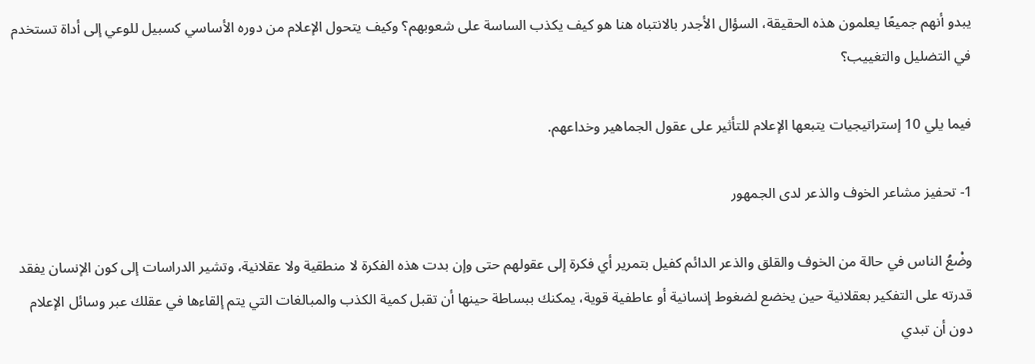يبدو أنهم جميعًا يعلمون هذه الحقيقة، السؤال الأجدر بالانتباه هنا هو كيف يكذب الساسة على شعوبهم؟ وكيف يتحول الإعلام من دوره الأساسي كسبيل للوعي إلى أداة تستخدم في التضليل والتغييب؟

فيما يلي 10 إستراتيجيات يتبعها الإعلام للتأثير على عقول الجماهير وخداعهم.

1- تحفيز مشاعر الخوف والذعر لدى الجمهور

وضْعُ الناس في حالة من الخوف والقلق والذعر الدائم كفيل بتمرير أي فكرة إلى عقولهم حتى وإن بدت هذه الفكرة لا منطقية ولا عقلانية، وتشير الدراسات إلى كون الإنسان يفقد قدرته على التفكير بعقلانية حين يخضع لضغوط إنسانية أو عاطفية قوية، يمكنك ببساطة حينها أن تقبل كمية الكذب والمبالغات التي يتم إلقاءها في عقلك عبر وسائل الإعلام دون أن تبدي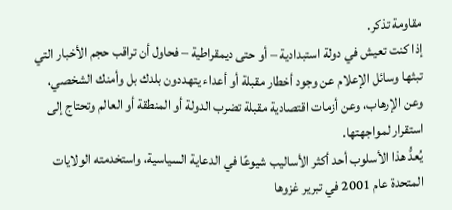مقاومة تذكر.
إذا كنت تعيش في دولة استبدادية – أو حتى ديمقراطية – فحاول أن تراقب حجم الأخبار التي تبثها وسائل الإعلام عن وجود أخطار مقبلة أو أعداء يتهددون بلدك بل وأمنك الشخصي، وعن الإرهاب، وعن أزمات اقتصادية مقبلة تضرب الدولة أو المنطقة أو العالم وتحتاج إلى استقرار لمواجهتها.
يُعدُّ هذا الأسلوب أحد أكثر الأساليب شيوعًا في الدعاية السياسية، واستخدمته الولايات المتحدة عام 2001 في تبرير غزوها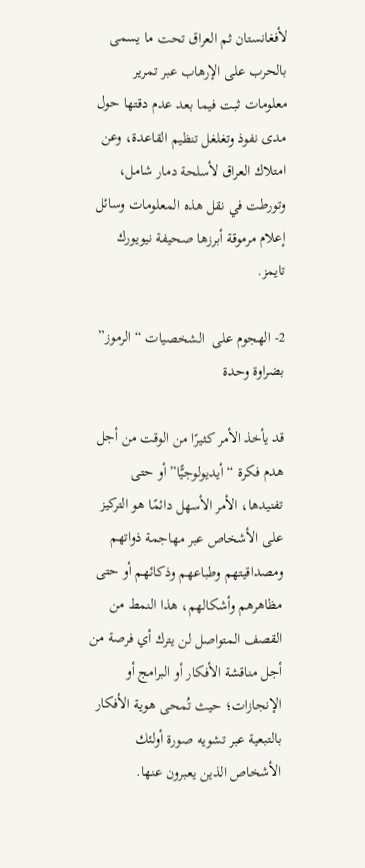لأفغانستان ثم العراق تحت ما يسمى بالحرب على الإرهاب عبر تمرير معلومات ثبت فيما بعد عدم دقتها حول مدى نفوذ وتغلغل تنظيم القاعدة، وعن امتلاك العراق لأسلحة دمار شامل، وتورطت في نقل هذه المعلومات وسائل إعلام مرموقة أبرزها صحيفة نيويورك تايمز.

2- الهجوم على  الشخصيات “الرموز” بضراوة وحدة

قد يأخذ الأمر كثيرًا من الوقت من أجل هدم فكرة “أيديولوجيًّا” أو حتى تفنيدها، الأمر الأسهل دائمًا هو التركيز على الأشخاص عبر مهاجمة ذواتهم ومصداقيتهم وطباعهم وذكائهم أو حتى مظاهرهم وأشكالهم، هذا النمط من القصف المتواصل لن يترك أي فرصة من أجل مناقشة الأفكار أو البرامج أو الإنجازات؛ حيث تُمحى هوية الأفكار بالتبعية عبر تشويه صورة أولئك الأشخاص الذين يعبرون عنها.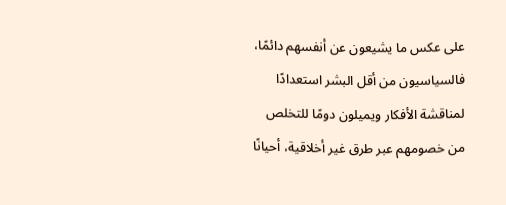على عكس ما يشيعون عن أنفسهم دائمًا، فالسياسيون من أقل البشر استعدادًا لمناقشة الأفكار ويميلون دومًا للتخلص من خصومهم عبر طرق غير أخلاقية، أحيانًا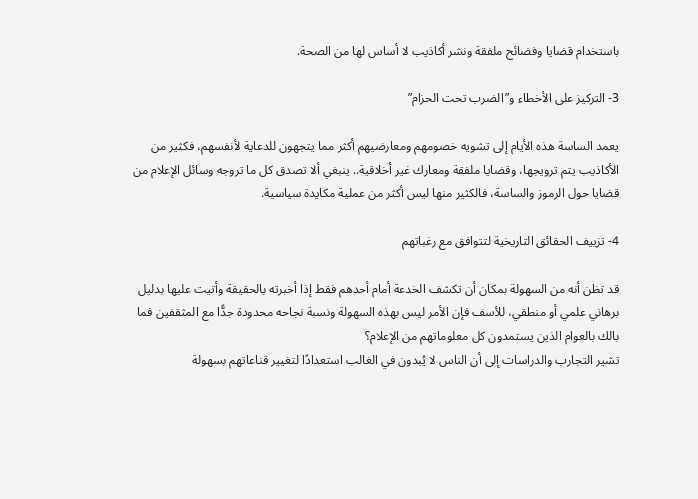باستخدام قضايا وفضائح ملفقة ونشر أكاذيب لا أساس لها من الصحة.

3- التركيز على الأخطاء و”الضرب تحت الحزام”

يعمد الساسة هذه الأيام إلى تشويه خصومهم ومعارضيهم أكثر مما يتجهون للدعاية لأنفسهم، فكثير من الأكاذيب يتم ترويجها، وقضايا ملفقة ومعارك غير أخلاقية.. ينبغي ألا تصدق كل ما تروجه وسائل الإعلام من قضايا حول الرموز والساسة، فالكثير منها ليس أكثر من عملية مكايدة سياسية.

4- تزييف الحقائق التاريخية لتتوافق مع رغباتهم

قد تظن أنه من السهولة بمكان أن تكشف الخدعة أمام أحدهم فقط إذا أخبرته بالحقيقة وأتيت عليها بدليل برهاني علمي أو منطقي، للأسف فإن الأمر ليس بهذه السهولة ونسبة نجاحه محدودة جدًّا مع المثقفين فما بالك بالعوام الذين يستمدون كل معلوماتهم من الإعلام؟
تشير التجارب والدراسات إلى أن الناس لا يُبدون في الغالب استعدادًا لتغيير قناعاتهم بسهولة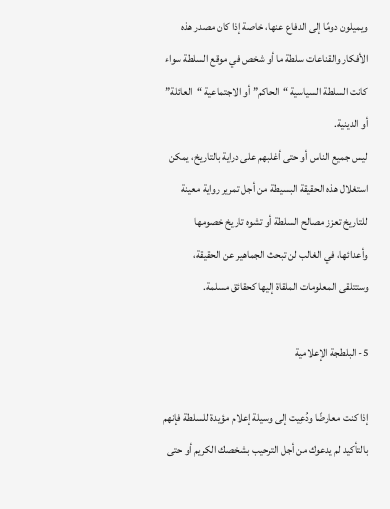ويميلون دومًا إلى الدفاع عنها، خاصة إذا كان مصدر هذه الأفكار والقناعات سلطة ما أو شخص في موقع السلطة سواء كانت السلطة السياسية “الحاكم” أو الاجتماعية “العائلة” أو الدينية.
ليس جميع الناس أو حتى أغلبهم على دراية بالتاريخ، يمكن استغلال هذه الحقيقة البسيطة من أجل تمرير رواية معينة للتاريخ تعزز مصالح السلطة أو تشوه تاريخ خصومها وأعدائها، في الغالب لن تبحث الجماهير عن الحقيقة، وستتلقى المعلومات الملقاة إليها كحقائق مسلمة.

5- البلطجة الإعلامية

إذا كنت معارضًا ودُعِيت إلى وسيلة إعلام مؤيدة للسلطة فإنهم بالتأكيد لم يدعوك من أجل الترحيب بشخصك الكريم أو حتى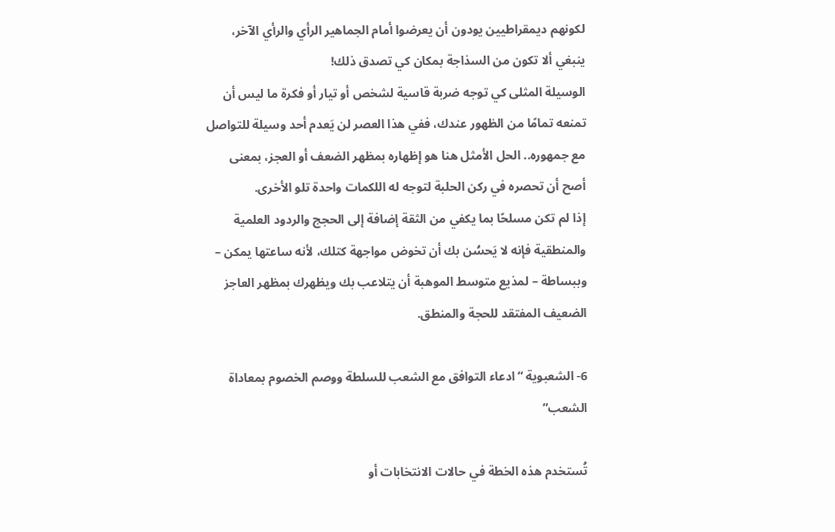لكونهم ديمقراطيين يودون أن يعرضوا أمام الجماهير الرأي والرأي الآخر، ينبغي ألا تكون من السذاجة بمكان كي تصدق ذلك!
الوسيلة المثلى كي توجه ضربة قاسية لشخص أو تيار أو فكرة ما ليس أن تمنعه تمامًا من الظهور عندك، ففي هذا العصر لن يَعدم أحد وسيلة للتواصل مع جمهوره.. الحل الأمثل هنا هو إظهاره بمظهر الضعف أو العجز، بمعنى أصح أن تحصره في ركن الحلبة لتوجه له اللكمات واحدة تلو الأخرى.
إذا لم تكن مسلحًا بما يكفي من الثقة إضافة إلى الحجج والردود العلمية والمنطقية فإنه لا يَحسُن بك أن تخوض مواجهة كتلك، لأنه ساعتها يمكن – وببساطة – لمذيع متوسط الموهبة أن يتلاعب بك ويظهرك بمظهر العاجز الضعيف المفتقد للحجة والمنطق.

6- الشعبوية “ادعاء التوافق مع الشعب للسلطة ووصم الخصوم بمعاداة الشعب”

تُستخدم هذه الخطة في حالات الانتخابات أو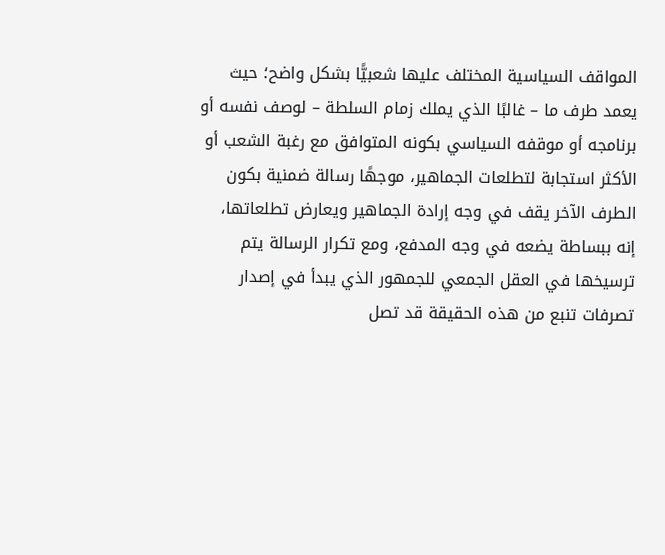المواقف السياسية المختلف عليها شعبيًّا بشكل واضح؛ حيث يعمد طرف ما – غالبًا الذي يملك زمام السلطة – لوصف نفسه أو برنامجه أو موقفه السياسي بكونه المتوافق مع رغبة الشعب أو الأكثر استجابة لتطلعات الجماهير، موجهًا رسالة ضمنية بكون الطرف الآخر يقف في وجه إرادة الجماهير ويعارض تطلعاتها، إنه ببساطة يضعه في وجه المدفع، ومع تكرار الرسالة يتم ترسيخها في العقل الجمعي للجمهور الذي يبدأ في إصدار تصرفات تنبع من هذه الحقيقة قد تصل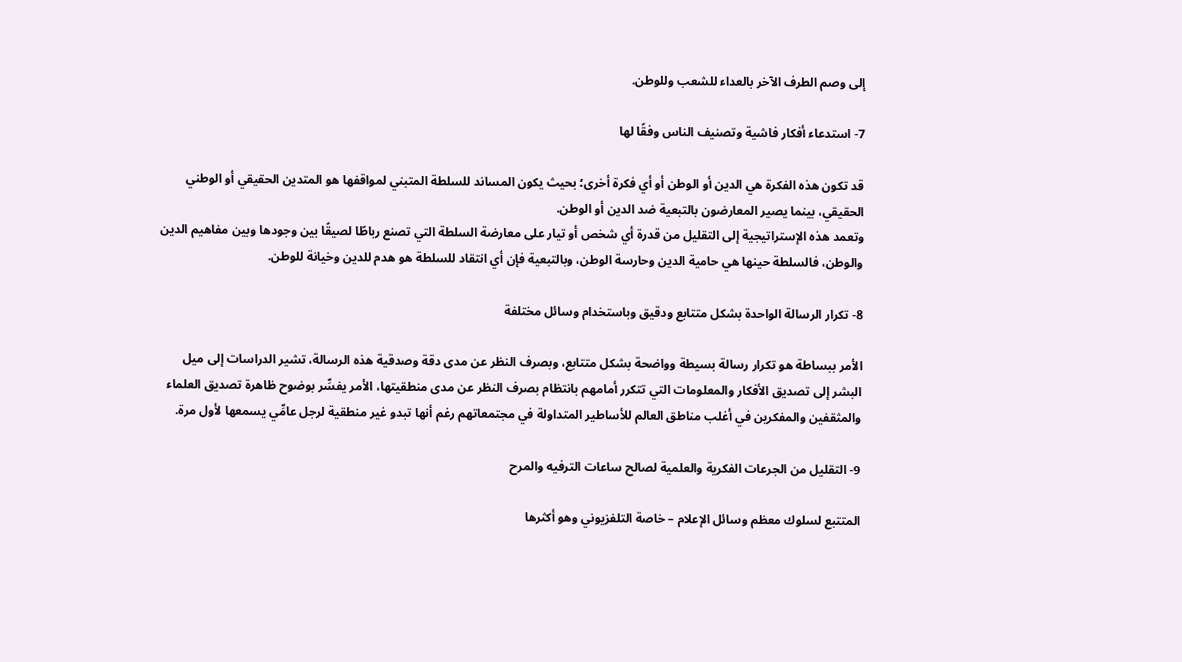إلى وصم الطرف الآخر بالعداء للشعب وللوطن.

7- استدعاء أفكار فاشية وتصنيف الناس وفقًا لها

قد تكون هذه الفكرة هي الدين أو الوطن أو أي فكرة أخرى؛ بحيث يكون المساند للسلطة المتبني لمواقفها هو المتدين الحقيقي أو الوطني الحقيقي، بينما يصير المعارضون بالتبعية ضد الدين أو الوطن.
وتعمد هذه الإستراتيجية إلى التقليل من قدرة أي شخص أو تيار على معارضة السلطة التي تصنع رباطًا لصيقًا بين وجودها وبين مفاهيم الدين والوطن، فالسلطة حينها هي حامية الدين وحارسة الوطن، وبالتبعية فإن أي انتقاد للسلطة هو هدم للدين وخيانة للوطن.

8- تكرار الرسالة الواحدة بشكل متتابع ودقيق وباستخدام وسائل مختلفة

الأمر ببساطة هو تكرار رسالة بسيطة وواضحة بشكل متتابع، وبصرف النظر عن مدى دقة وصدقية هذه الرسالة، تشير الدراسات إلى ميل البشر إلى تصديق الأفكار والمعلومات التي تتكرر أمامهم بانتظام بصرف النظر عن مدى منطقيتها، الأمر يفسِّر بوضوح ظاهرة تصديق العلماء والمثقفين والمفكرين في أغلب مناطق العالم للأساطير المتداولة في مجتمعاتهم رغم أنها تبدو غير منطقية لرجل عامِّي يسمعها لأول مرة.

9- التقليل من الجرعات الفكرية والعلمية لصالح ساعات الترفيه والمرح

المتتبع لسلوك معظم وسائل الإعلام – خاصة التلفزيوني وهو أكثرها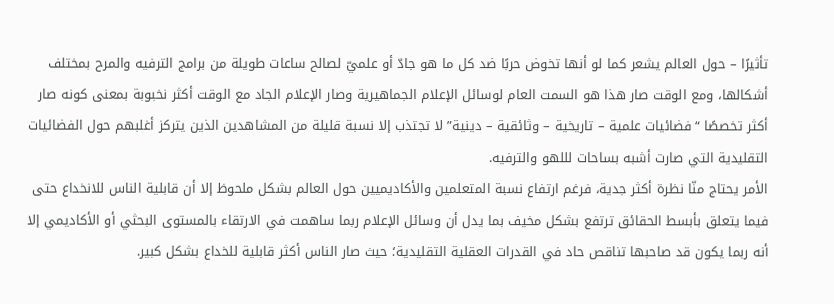تأثيرًا – حول العالم يشعر كما لو أنها تخوض حربًا ضد كل ما هو جادّ أو علميّ لصالح ساعات طويلة من برامج الترفيه والمرح بمختلف أشكالها، ومع الوقت صار هذا هو السمت العام لوسائل الإعلام الجماهيرية وصار الإعلام الجاد مع الوقت أكثر نخبوبة بمعنى كونه صار أكثر تخصصًا “فضائيات علمية – تاريخية – وثائقية – دينية” لا تجتذب إلا نسبة قليلة من المشاهدين الذين يتركز أغلبهم حول الفضائيات التقليدية التي صارت أشبه بساحات لللهو والترفيه.
الأمر يحتاج منّا نظرة أكثر جدية، فرغم ارتفاع نسبة المتعلمين والأكاديميين حول العالم بشكل ملحوظ إلا أن قابلية الناس للانخداع حتى فيما يتعلق بأبسط الحقائق ترتفع بشكل مخيف بما يدل أن وسائل الإعلام ربما ساهمت في الارتقاء بالمستوى البحثي أو الأكاديمي إلا أنه ربما يكون قد صاحبها تناقص حاد في القدرات العقلية التقليدية؛ حيث صار الناس أكثر قابلية للخداع بشكل كبير.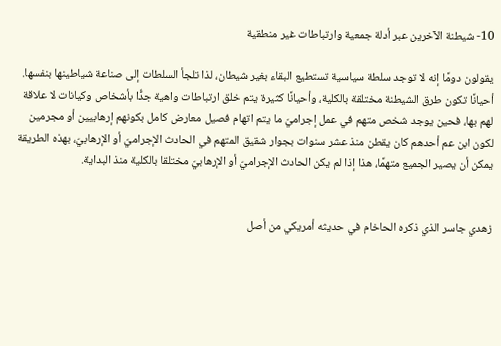10- شيطنة الآخرين عبر أدلة جمعية وارتباطات غير منطقية

يقولون دومًا إنه لا توجد سلطة سياسية تستطيع البقاء بغير شيطان، لذا تلجأ السلطات إلى صناعة شياطينها بنفسها.
أحيانًا تكون طرق الشيطنة مختلقة بالكلية، وأحيانًا كثيرة يتم خلق ارتباطات واهية جدًّا بأشخاص وكيانات لا علاقة لهم بها، فحين يوجد شخص متهم في عمل إجراميّ ما يتم اتهام فصيل معارض كامل بكونهم إرهابيين أو مجرمين لكون ابن عم أحدهم كان يقطن منذ عشر سنوات بجوار شقيق المتهم في الحادث الإجراميّ أو الإرهابيّ، بهذه الطريقة يمكن أن يصير الجميع متهمًا، هذا إذا لم يكن الحادث الإجراميّ أو الإرهابيّ مختلقا بالكلية منذ البداية.


زهدي جاسر الذي ذكره الحاخام في حديثه أمريكي من أصل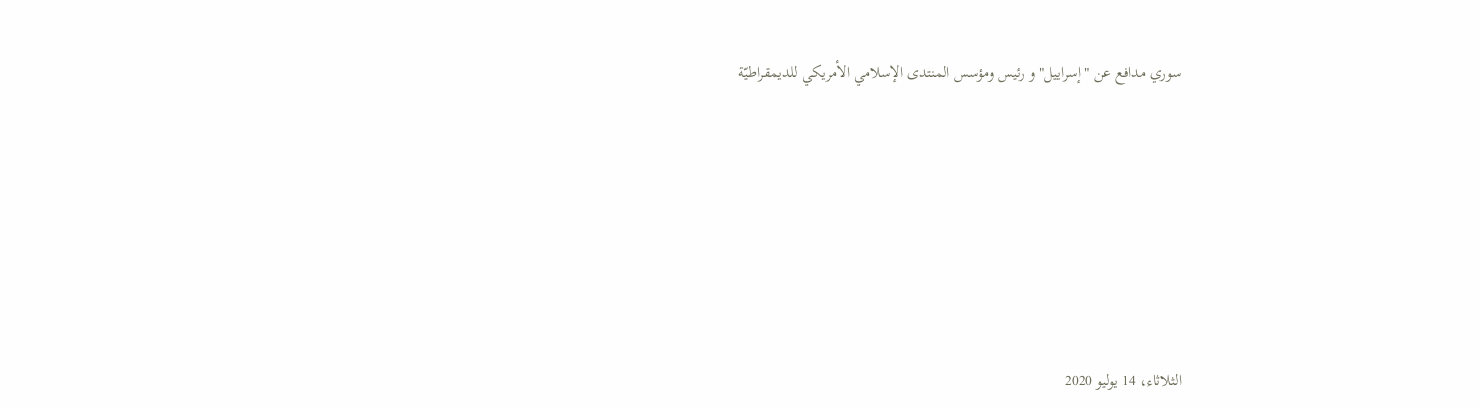سوري مدافع عن "إسراييل" و رئيس ومؤسس المنتدى الإسلامي الأمريكي للديمقراطيّة










الثلاثاء، 14 يوليو 2020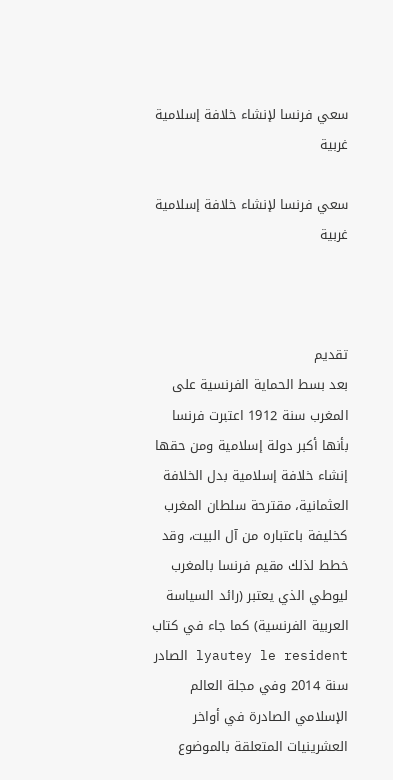سعي فرنسا لإنشاء خلافة إسلامية غربية

سعي فرنسا لإنشاء خلافة إسلامية غربية



تقديم
بعد بسط الحماية الفرنسية على المغرب سنة 1912 اعتبرت فرنسا بأنها أكبر دولة إسلامية ومن حقها إنشاء خلافة إسلامية بدل الخلافة العثمانية، مقترحة سلطان المغرب كخليفة باعتباره من آل البيت، وقد خطط لذلك مقيم فرنسا بالمغرب ليوطي الذي يعتبر (رائد السياسة العربية الفرنسية) كما جاء في كتاب lyautey le resident الصادر سنة 2014 وفي مجلة العالم الإسلامي الصادرة في أواخر العشرينيات المتعلقة بالموضوع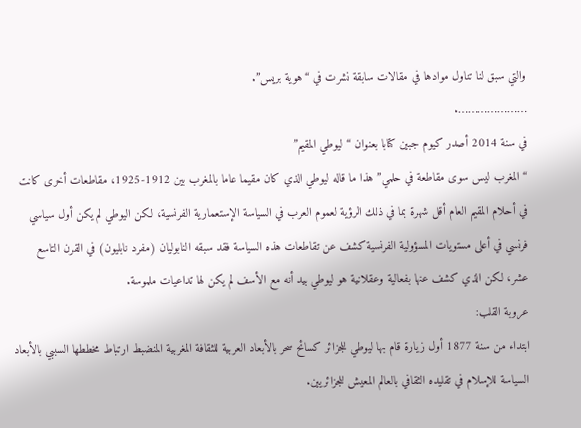والتي سبق لنا تناول موادها في مقالات سابقة نشرت في “هوية بريس”.
………………….
في سنة 2014 أصدر كيوم جبين كتابا بعنوان “ليوطي المقيم”
“المغرب ليس سوى مقاطعة في حلمي” هذا ما قاله ليوطي الذي كان مقيما عاما بالمغرب بين 1912-1925، مقاطعات أخرى كانت في أحلام المقيم العام أقل شهرة بما في ذلك الرؤية لعموم العرب في السياسة الإستعمارية الفرنسية، لكن اليوطي لم يكن أول سياسي فرنسي في أعلى مستويات المسؤولية الفرنسية كشف عن تقاطعات هذه السياسة فقد سبقه النابوليان (مفرد نابليون) في القرن التاسع عشر، لكن الذي كشف عنها بفعالية وعقلانية هو ليوطي بيد أنه مع الأسف لم يكن لها تداعيات ملموسة.
عروبة القلب:
ابتداء من سنة 1877 أول زيارة قام بها ليوطي للجزائر كسائح سحر بالأبعاد العربية للثقافة المغربية المنضبط ارتباط مخططها السببي بالأبعاد السياسة للإسلام في تقليده الثقافي بالعالم المعيش للجزائريين.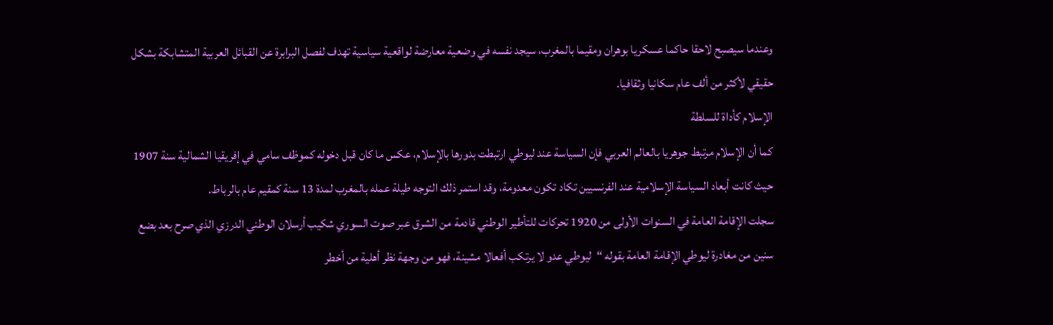وعندما سيصبح لاحقا حاكما عسكريا بوهران ومقيما بالمغرب، سيجد نفسه في وضعية معارضة لواقعية سياسية تهدف لفصل البرابرة عن القبائل العربية المتشابكة بشكل حقيقي لأكثر من ألف عام سكانيا وثقافيا.
الإسلام كأداة للسلطة
كما أن الإسلام مرتبط جوهريا بالعالم العربي فإن السياسة عند ليوطي ارتبطت بدورها بالإسلام، عكس ما كان قبل دخوله كموظف سامي في إفريقيا الشمالية سنة 1907 حيث كانت أبعاد السياسة الإسلامية عند الفرنسيين تكاد تكون معدومة، وقد استمر ذلك التوجه طيلة عمله بالمغرب لمدة 13 سنة كمقيم عام بالرباط.
سجلت الإقامة العامة في السنوات الأولى من 1920 تحركات للتأطير الوطني قادمة من الشرق عبر صوت السوري شكيب أرسلان الوطني الدرزي الذي صرح بعد بضع سنين من مغادرة ليوطي الإقامة العامة بقوله “ليوطي عدو لا يرتكب أفعالا مشينة، فهو من وجهة نظر أهلية من أخطر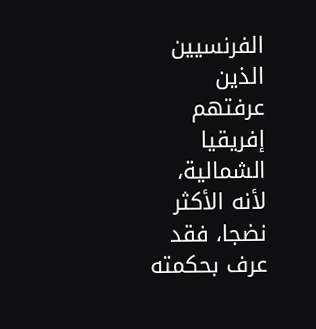الفرنسيين الذين عرفتهم إفريقيا الشمالية، لأنه الأكثر نضجا، فقد عرف بحكمته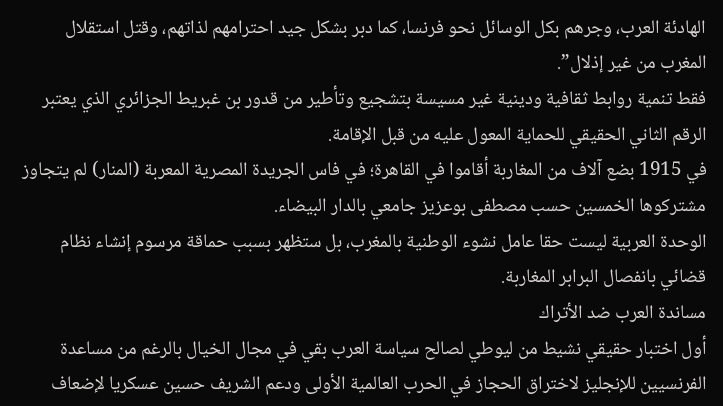الهادئة العرب، وجرهم بكل الوسائل نحو فرنسا، كما دبر بشكل جيد احترامهم لذاتهم، وقتل استقلال المغرب من غير إذلال”.
فقط تنمية روابط ثقافية ودينية غير مسيسة بتشجيع وتأطير من قدور بن غبريط الجزائري الذي يعتبر الرقم الثاني الحقيقي للحماية المعول عليه من قبل الإقامة.
في 1915 بضع آلاف من المغاربة أقاموا في القاهرة؛ في فاس الجريدة المصرية المعربة (المنار) لم يتجاوز مشتركوها الخمسين حسب مصطفى بوعزيز جامعي بالدار البيضاء.
الوحدة العربية ليست حقا عامل نشوء الوطنية بالمغرب، بل ستظهر بسبب حماقة مرسوم إنشاء نظام قضائي بانفصال البرابر المغاربة.
مساندة العرب ضد الأتراك
أول اختبار حقيقي نشيط من ليوطي لصالح سياسة العرب بقي في مجال الخيال بالرغم من مساعدة الفرنسيين للإنجليز لاختراق الحجاز في الحرب العالمية الأولى ودعم الشريف حسين عسكريا لإضعاف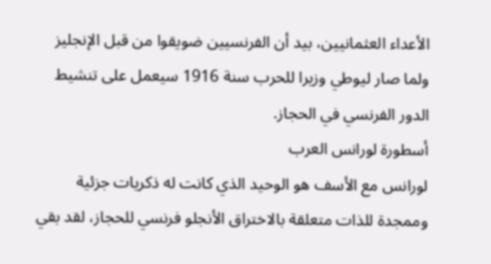الأعداء العثمانيين، بيد أن الفرنسيين ضويقوا من قبل الإنجليز ولما صار ليوطي وزيرا للحرب سنة 1916 سيعمل على تنشيط الدور الفرنسي في الحجاز.
أسطورة لورانس العرب
لورانس مع الأسف هو الوحيد الذي كانت له ذكريات جزئية وممجدة للذات متعلقة بالاختراق الأنجلو فرنسي للحجاز، لقد بقي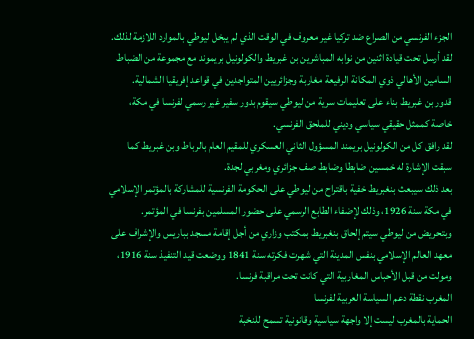الجزء الفرنسي من الصراع ضد تركيا غير معروف في الوقت الذي لم يبخل ليوطي بالموارد اللازمة لذلك.
لقد أرسل تحت قيادة اثنين من نوابه المباشرين بن غبريط والكولونيل بريموند مع مجموعة من الضباط السامين الأهالي ذوي المكانة الرفيعة مغاربة وجزائريين المتواجدين في قواعد إفريقيا الشمالية.
قدور بن غبريط بناء على تعليمات سرية من ليوطي سيقوم بدور سفير غير رسمي لفرنسا في مكة، خاصة كممثل حقيقي سياسي وديني للملحق الفرنسي.
لقد رافق كل من الكولونيل بريمند المسؤول الثاني العسكري للمقيم العام بالرباط وبن غبريط كما سبقت الإشارة له خمسين ضابطا وضابط صف جزائري ومغربي لجدة.
بعد ذلك سيبعث بنغبريط خفية باقتراح من ليوطي على الحكومة الفرنسية للمشاركة بالمؤتمر الإسلامي في مكة سنة 1926، وذلك لإضفاء الطابع الرسمي على حضور المسلمين بفرنسا في المؤتمر.
وبتحريض من ليوطي سيتم إلحاق بنغبريط بمكتب وزاري من أجل إقامة مسجد بباريس والإشراف على معهد العالم الإسلامي بنفس المدينة التي شهرت فكرته سنة 1841 ووضعت قيد التنفيذ سنة 1916، ومولت من قبل الأحباس المغاربية التي كانت تحت مراقبة فرنسا.
المغرب نقطة دعم السياسة العربية لفرنسا
الحماية بالمغرب ليست إلا واجهة سياسية وقانونية تسمح للنخبة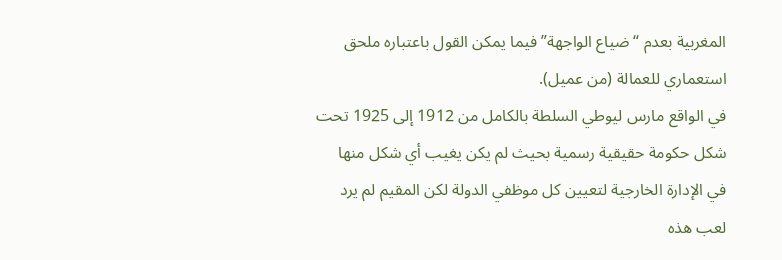المغربية بعدم “ضياع الواجهة” فيما يمكن القول باعتباره ملحق استعماري للعمالة (من عميل).
في الواقع مارس ليوطي السلطة بالكامل من 1912 إلى 1925 تحت شكل حكومة حقيقية رسمية بحيث لم يكن يغيب أي شكل منها في الإدارة الخارجية لتعيين كل موظفي الدولة لكن المقيم لم يرد لعب هذه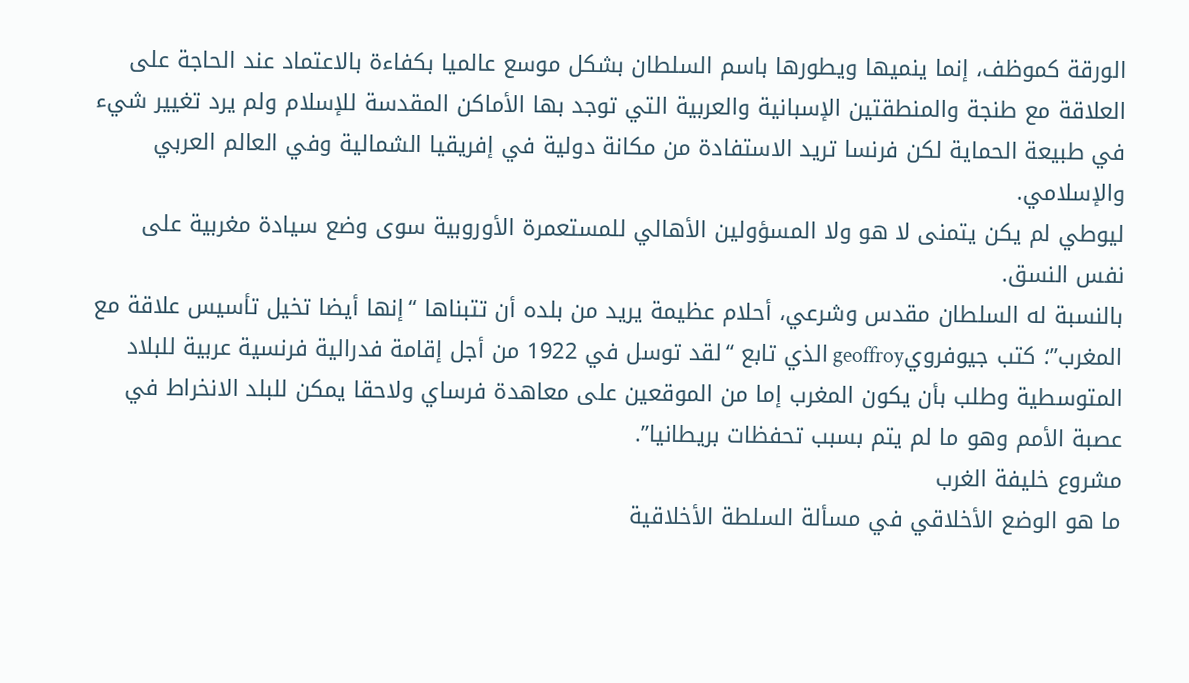الورقة كموظف، إنما ينميها ويطورها باسم السلطان بشكل موسع عالميا بكفاءة بالاعتماد عند الحاجة على العلاقة مع طنجة والمنطقتين الإسبانية والعربية التي توجد بها الأماكن المقدسة للإسلام ولم يرد تغيير شيء في طبيعة الحماية لكن فرنسا تريد الاستفادة من مكانة دولية في إفريقيا الشمالية وفي العالم العربي والإسلامي.
ليوطي لم يكن يتمنى لا هو ولا المسؤولين الأهالي للمستعمرة الأوروبية سوى وضع سيادة مغربية على نفس النسق.
بالنسبة له السلطان مقدس وشرعي، أحلام عظيمة يريد من بلده أن تتبناها “إنها أيضا تخيل تأسيس علاقة مع المغرب”؛ كتب جيوفرويgeoffroy الذي تابع “لقد توسل في 1922 من أجل إقامة فدرالية فرنسية عربية للبلاد المتوسطية وطلب بأن يكون المغرب إما من الموقعين على معاهدة فرساي ولاحقا يمكن للبلد الانخراط في عصبة الأمم وهو ما لم يتم بسبب تحفظات بريطانيا”.
مشروع خليفة الغرب
ما هو الوضع الأخلاقي في مسألة السلطة الأخلاقية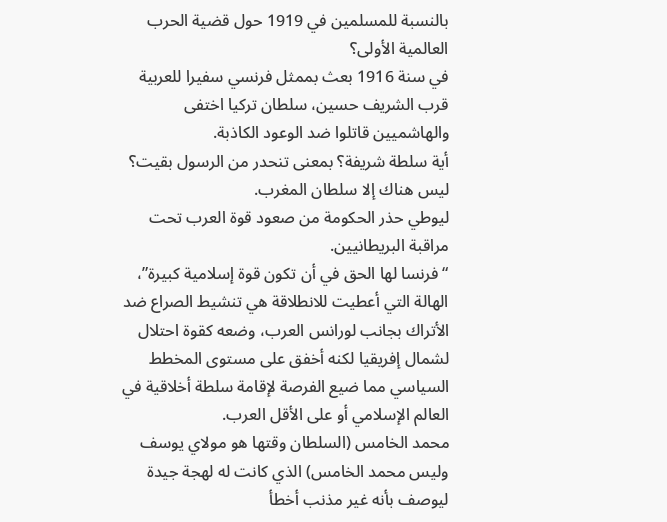بالنسبة للمسلمين في 1919 حول قضية الحرب العالمية الأولى؟
في سنة 1916 بعث بممثل فرنسي سفيرا للعربية قرب الشريف حسين، سلطان تركيا اختفى والهاشميين قاتلوا ضد الوعود الكاذبة.
أية سلطة شريفة؟ بمعنى تنحدر من الرسول بقيت؟ ليس هناك إلا سلطان المغرب.
ليوطي حذر الحكومة من صعود قوة العرب تحت مراقبة البريطانيين.
“فرنسا لها الحق في أن تكون قوة إسلامية كبيرة”، الهالة التي أعطيت للانطلاقة هي تنشيط الصراع ضد الأتراك بجانب لورانس العرب، وضعه كقوة احتلال لشمال إفريقيا لكنه أخفق على مستوى المخطط السياسي مما ضيع الفرصة لإقامة سلطة أخلاقية في العالم الإسلامي أو على الأقل العرب.
محمد الخامس (السلطان وقتها هو مولاي يوسف وليس محمد الخامس) الذي كانت له لهجة جيدة ليوصف بأنه غير مذنب أخطأ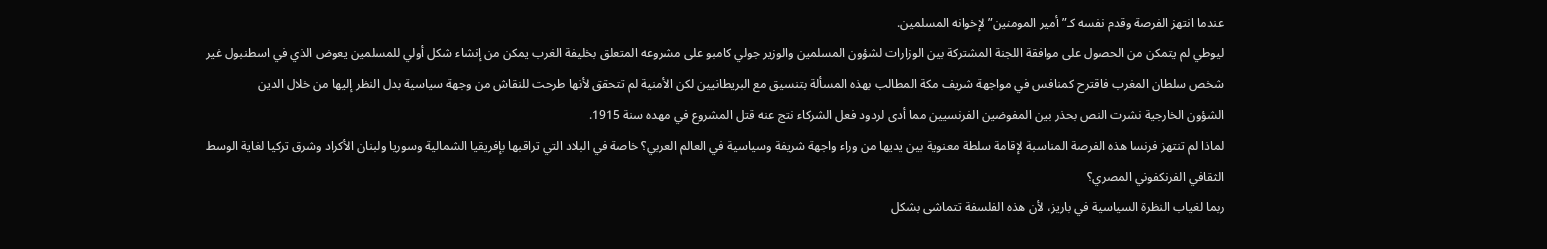عندما انتهز الفرصة وقدم نفسه كـ”أمير المومنين” لإخوانه المسلمين.
ليوطي لم يتمكن من الحصول على موافقة اللجنة المشتركة بين الوزارات لشؤون المسلمين والوزير جولي كامبو على مشروعه المتعلق بخليفة الغرب يمكن من إنشاء شكل أولي للمسلمين يعوض الذي في اسطنبول غير شخص سلطان المغرب فاقترح كمنافس في مواجهة شريف مكة المطالب بهذه المسألة بتنسيق مع البريطانيين لكن الأمنية لم تتحقق لأنها طرحت للنقاش من وجهة سياسية بدل النظر إليها من خلال الدين
الشؤون الخارجية نشرت النص بحذر بين المفوضين الفرنسيين مما أدى لردود فعل الشركاء نتج عنه قتل المشروع في مهده سنة 1915.
لماذا لم تنتهز فرنسا هذه الفرصة المناسبة لإقامة سلطة معنوية بين يديها من وراء واجهة شريفة وسياسية في العالم العربي؟ خاصة في البلاد التي تراقبها بإفريقيا الشمالية وسوريا ولبنان الأكراد وشرق تركيا لغاية الوسط الثقافي الفرنكفوني المصري؟
ربما لغياب النظرة السياسية في باريز، لأن هذه الفلسفة تتماشى بشكل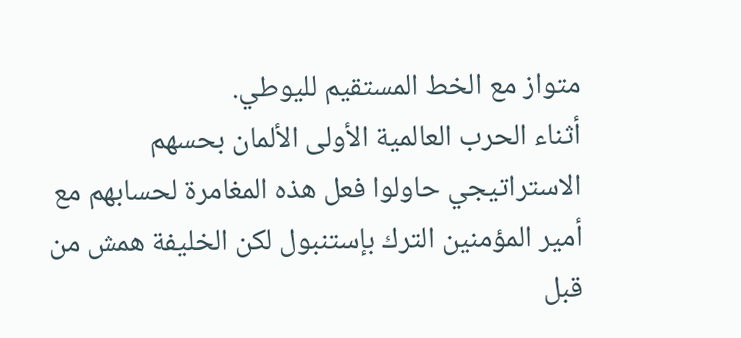متواز مع الخط المستقيم لليوطي.
أثناء الحرب العالمية الأولى الألمان بحسهم الاستراتيجي حاولوا فعل هذه المغامرة لحسابهم مع أمير المؤمنين الترك بإستنبول لكن الخليفة همش من قبل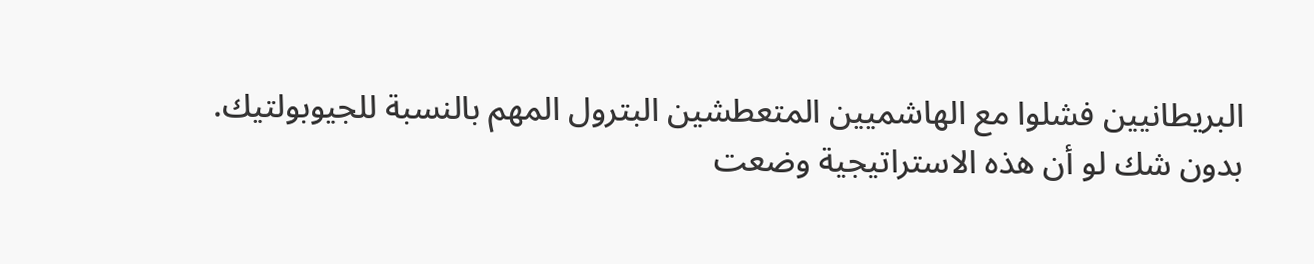البريطانيين فشلوا مع الهاشميين المتعطشين البترول المهم بالنسبة للجيوبولتيك.
بدون شك لو أن هذه الاستراتيجية وضعت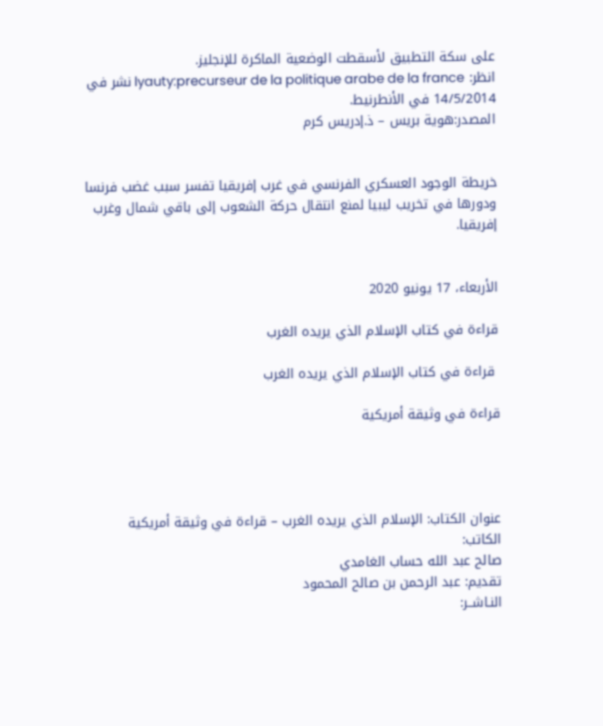على سكة التطبيق لأسقطت الوضعية الماكرة للإنجليز.
انظر: lyauty:precurseur de la politique arabe de la france نشر في 14/5/2014 في الأنطرنيط.
المصدر:هوية بريس – ذ.إدريس كرم


خريطة الوجود العسكري الفرنسي في غرب إفريقيا تفسر سبب غضب فرنسا ودورها في تخريب ليبيا لمنع انتقال حركة الشعوب إلى باقي شمال وغرب إفريقيا.


الأربعاء، 17 يونيو 2020

قراءة في كتاب الإسلام الذي يريده الغرب

 قراءة في كتاب الإسلام الذي يريده الغرب

قراءة في وثيقة أمريكية




عنوان الكتاب: الإسلام الذي يريده الغرب – قراءة في وثيقة أمريكية
الكاتب:
صالح عبد الله حساب الغامدي
تقديم: عبد الرحمن بن صالح المحمود
النـاشــر: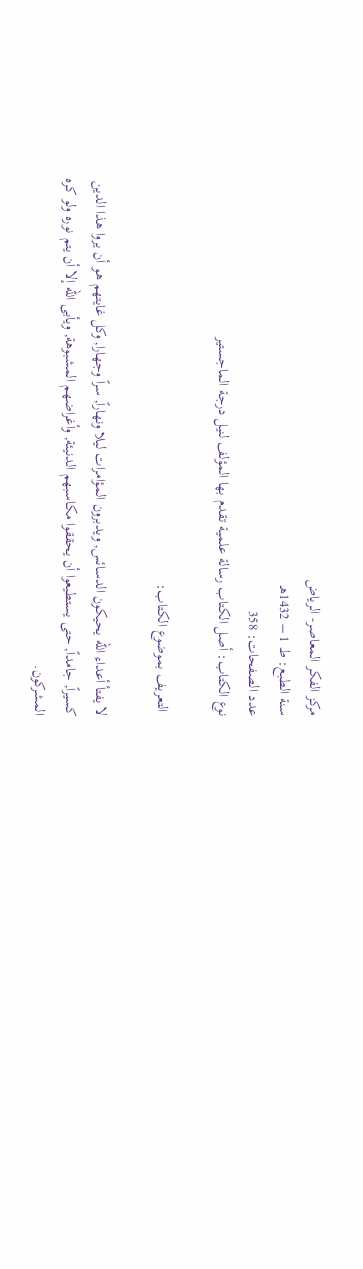مركز الفكر المعاصر- الرياض
سنة الطبع: ط 1 – 1432هـ
عدد الصفحات: 358
نوع الكتاب: أصل الكتاب رسالة علمية تقدم بها المؤلف لنيل درجة الماجستير

 التعريف بموضوع الكتاب:

لا يفتأ أعداء الله يحيكون الدسائس, ويدبرون المؤامرات ليلا ونهاراً, سراً وجهارا, وكل غايتهم هو أن يروا هذا الدين كسيراً, جامداً, حتى يستطيعوا أن يحققوا مكاسبهم الدنيئة, وأغراضهم المشبوهة, ويأبى الله إلا أن يتم نوره ولو كره المشركون.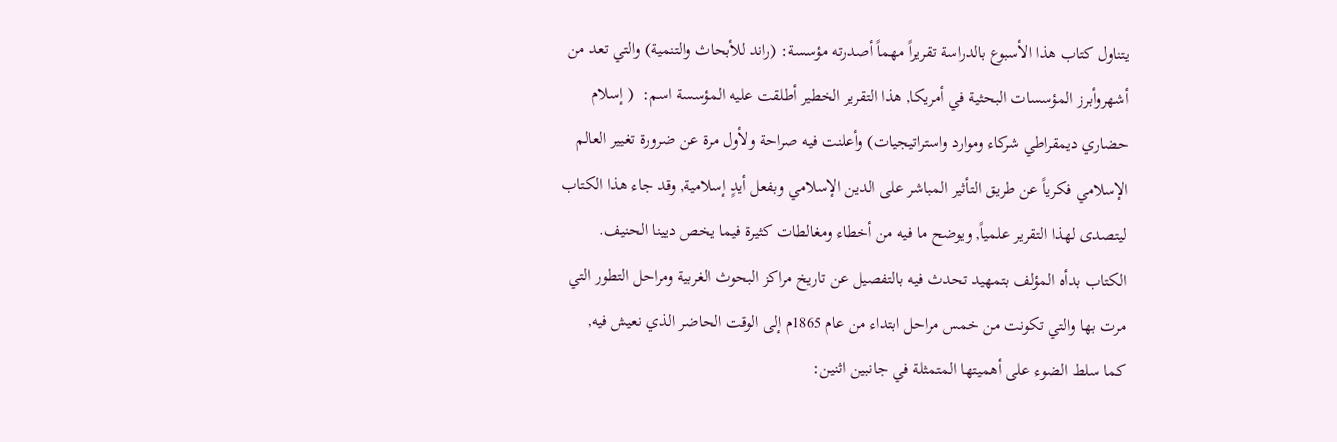يتناول كتاب هذا الأسبوع بالدراسة تقريراً مهماً أصدرته مؤسسة: (راند للأبحاث والتنمية) والتي تعد من أشهروأبرز المؤسسات البحثية في أمريكا, هذا التقرير الخطير أطلقت عليه المؤسسة اسم:  ( إسلام حضاري ديمقراطي شركاء وموارد واستراتيجيات) وأعلنت فيه صراحة ولأول مرة عن ضرورة تغيير العالم الإسلامي فكرياً عن طريق التأثير المباشر على الدين الإسلامي وبفعل أيدٍ إسلامية, وقد جاء هذا الكتاب ليتصدى لهذا التقرير علمياً, ويوضح ما فيه من أخطاء ومغالطات كثيرة فيما يخص ديينا الحنيف.
الكتاب بدأه المؤلف بتمهيد تحدث فيه بالتفصيل عن تاريخ مراكز البحوث الغربية ومراحل التطور التي مرت بها والتي تكونت من خمس مراحل ابتداء من عام 1865م إلى الوقت الحاضر الذي نعيش فيه,
كما سلط الضوء على أهميتها المتمثلة في جانبين اثنين: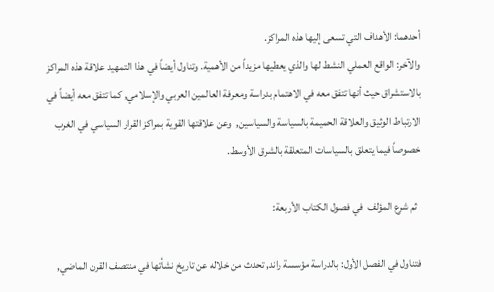أحدهما: الأهداف التي تسعى إليها هذه المراكز.
والآخر: الواقع العملي النشط لها والذي يعطيها مزيداً من الأهمية. وتناول أيضاً في هذا التمهيد علاقة هذه المراكز بالاستشراق حيث أنها تتفق معه في الاهتمام بدراسة ومعرفة العالمين العربي والإسلامي, كما تتفق معه أيضاً في الارتباط الوثيق والعلاقة الحميمة بالسياسة والسياسين,  وعن علاقتها القوية بمراكز القرار السياسي في الغرب خصوصاً فيما يتعلق بالسياسات المتعلقة بالشرق الأوسط.

  ثم شرع المؤلف  في فصول الكتاب الأربعة:

فتناول في الفصل الأول: بالدراسة مؤسسة راند, تحدث من خلاله عن تاريخ نشأتها في منتصف القرن الماضي,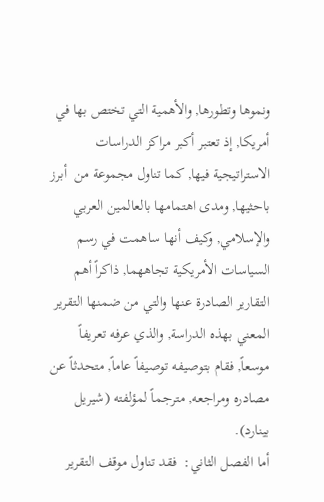ونموها وتطورها, والأهمية التي تختص بها في أمريكا, إذ تعتبر أكبر مراكز الدراسات الاستراتيجية فيها, كما تناول مجموعة من  أبرز باحثيها, ومدى اهتمامها بالعالمين العربي والإسلامي, وكيف أنها ساهمت في رسم السياسات الأمريكية تجاههما, ذاكراً أهم التقارير الصادرة عنها والتي من ضمنها التقرير المعني بهذه الدراسة, والذي عرفه تعريفاً موسعاً, فقام بتوصيفه توصيفاً عاماً, متحدثاً عن مصادره ومراجعه, مترجماً لمؤلفته (شيريل بينارد).
أما الفصل الثاني:  فقد تناول موقف التقرير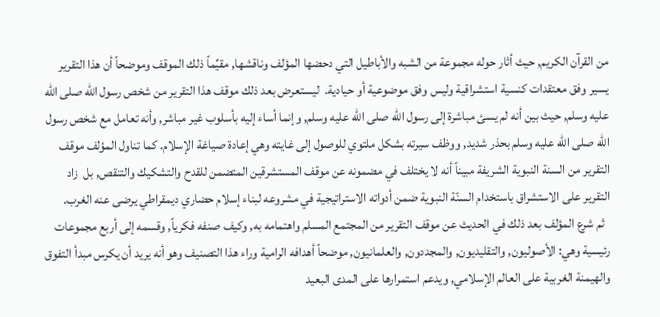من القرآن الكريم, حيث أثار حوله مجموعة من الشبه والأباطيل التي دحضها المؤلف وناقشها, مقيِّماً ذلك الموقف وموضحاً أن هذا التقرير يسير وفق معتقدات كنسية استشراقية وليس وفق موضوعية أو حيادية.  ليستعرض بعد ذلك موقف هذا التقرير من شخص رسول الله صلى الله عليه وسلم, حيث بين أنه لم يسئ مباشرة إلى رسول الله صلى الله عليه وسلم, وإنما أساء إليه بأسلوب غير مباشر, وأنه تعامل مع شخص رسول الله صلى الله عليه وسلم بحذر شديد, ووظف سيرته بشكل ملتوي للوصول إلى غايته وهي إعادة صياغة الإسلام. كما تناول المؤلف موقف التقرير من السنة النبوية الشريفة مبيناً أنه لا يختلف في مضمونه عن موقف المستشرقين المتضمن للقدح والتشكيك والتنقص, بل  زاد التقرير على الاستشراق باستخدام السنّة النبوية ضمن أدواته الاستراتيجية في مشروعه لبناء إسلام حضاري ديمقراطي يرضى عنه الغرب.
  ثم شرع المؤلف بعد ذلك في الحديث عن موقف التقرير من المجتمع المسلم واهتمامه به, وكيف صنفه فكرياً, وقسمه إلى أربع مجموعات رئيسية وهي: الأصوليون, والتقليديون, والمجددون, والعلمانيون, موضحاً أهدافه الرامية وراء هذا التصنيف وهو أنه يريد أن يكرس مبدأ التفوق والهيمنة الغربية على العالم الإسلامي, ويدعم استمرارها على المدى البعيد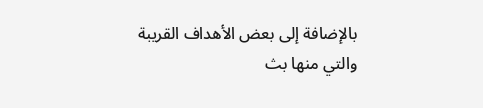بالإضافة إلى بعض الأهداف القريبة والتي منها بث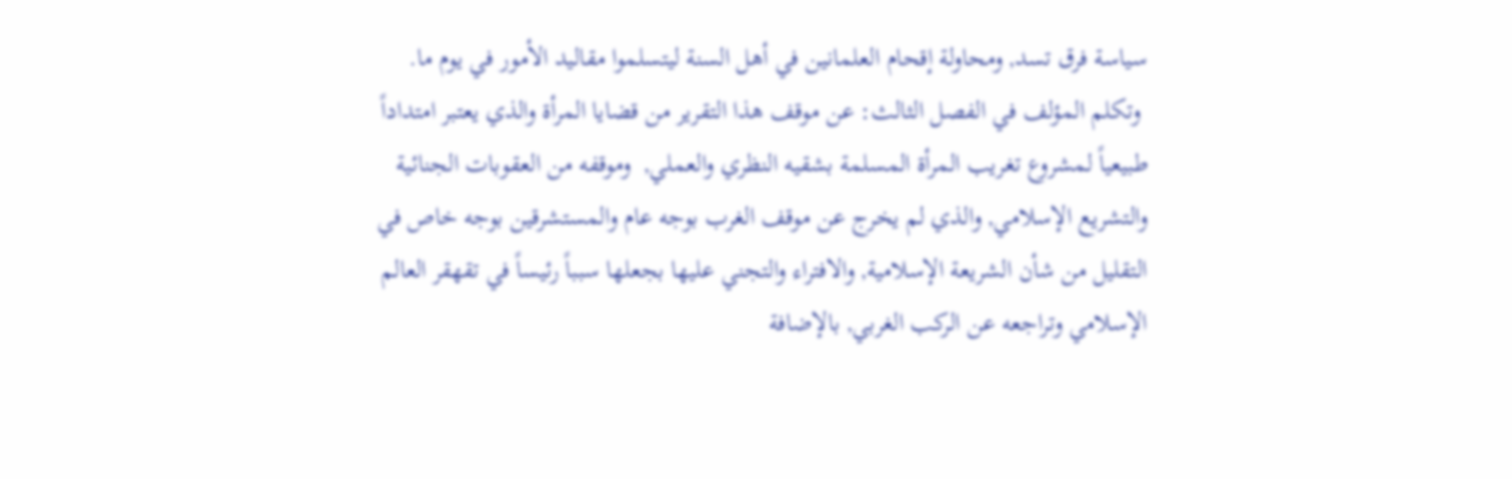سياسة فرق تسد, ومحاولة إقحام العلمانين في أهل السنة ليتسلموا مقاليد الأمور في يوم ما.
 وتكلم المؤلف في الفصل الثالث: عن موقف هذا التقرير من قضايا المرأة والذي يعتبر امتداداً طبيعياً لمشروع تغريب المرأة المسلمة بشقيه النظري والعملي,  وموقفه من العقوبات الجنائية والتشريع الإسلامي, والذي لم يخرج عن موقف الغرب بوجه عام والمستشرقين بوجه خاص في التقليل من شأن الشريعة الإسلامية, والافتراء والتجني عليها بجعلها سبباً رئيساً في تقهقر العالم الإسلامي وتراجعه عن الركب الغربي, بالإضافة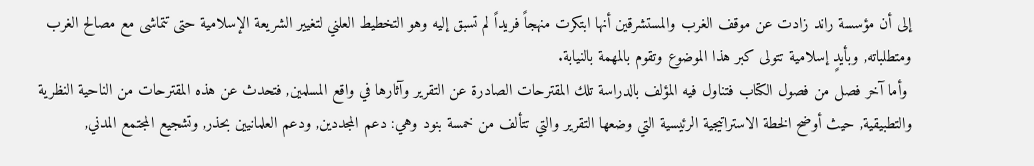إلى أن مؤسسة راند زادت عن موقف الغرب والمستشرقين أنها ابتكرت منهجاً فريداً لم تسبق إليه وهو التخطيط العلني لتغيير الشريعة الإسلامية حتى تتماشى مع مصالح الغرب ومتطلباته, وبأيدٍ إسلامية تتولى كبر هذا الموضوع وتقوم بالمهمة بالنيابة.
 وأما آخر فصل من فصول الكتاب فتناول فيه المؤلف بالدراسة تلك المقترحات الصادرة عن التقرير وآثارها في واقع المسلمين, فتحدث عن هذه المقترحات من الناحية النظرية والتطبيقية, حيث أوضح الخطة الاستراتيجية الرئيسية التي وضعها التقرير والتي تتألف من خمسة بنود وهي: دعم المجددين, ودعم العلمانيين بحذر, وتشجيع المجتمع المدني,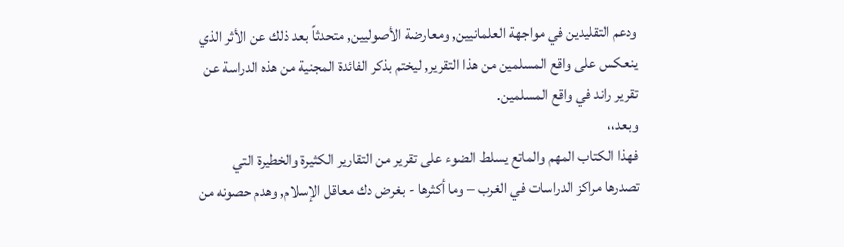ودعم التقليدين في مواجهة العلمانيين, ومعارضة الأصوليين, متحدثاً بعد ذلك عن الأثر الذي ينعكس على واقع المسلمين من هذا التقرير, ليختم بذكر الفائدة المجنية من هذه الدراسة عن تقرير راند في واقع المسلمين.
وبعد،،
فهذا الكتاب المهم والماتع يسلط الضوء على تقرير من التقارير الكثيرة والخطيرة التي تصدرها مراكز الدراسات في الغرب – وما أكثرها - بغرض دك معاقل الإسلام, وهدم حصونه من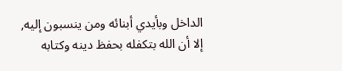الداخل وبأيدي أبنائه ومن ينسبون إليه, إلا أن الله بتكفله بحفظ دينه وكتابه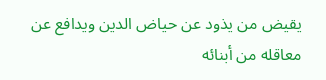يقيض من يذود عن حياض الدين ويدافع عن معاقله من أبنائه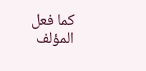كما فعل المؤلف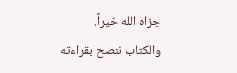جزاه الله خيراً.
والكتاب ننصح بقراءته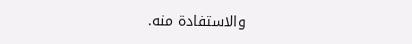والاستفادة منه.